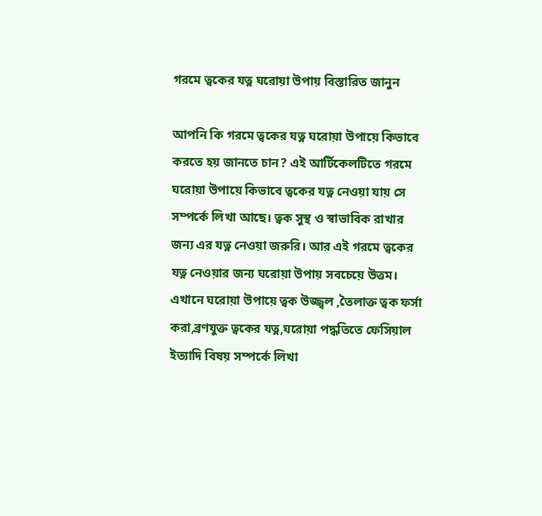গরমে ত্বকের যত্ন ঘরোয়া উপায় বিস্তারিত জানুন

আপনি কি গরমে ত্বকের যত্ন ঘরোয়া উপায়ে কিভাবে করতে হয় জানতে চান? এই আর্টিকেলটিতে গরমে ঘরোয়া উপায়ে কিভাবে ত্বকের যত্ন নেওয়া যায় সে সম্পর্কে লিখা আছে। ত্বক সুস্থ ও স্বাভাবিক রাখার জন্য এর যত্ন নেওয়া জরুরি। আর এই গরমে ত্বকের যত্ন নেওয়ার জন্য ঘরোয়া উপায় সবচেয়ে উত্তম।
এখানে ঘরোয়া উপায়ে ত্বক উজ্জ্বল ,তৈলাক্ত ত্বক ফর্সা করা,ব্রণযুক্ত ত্বকের যত্ন,ঘরোয়া পদ্ধতিতে ফেসিয়াল ইত্যাদি বিষয় সম্পর্কে লিখা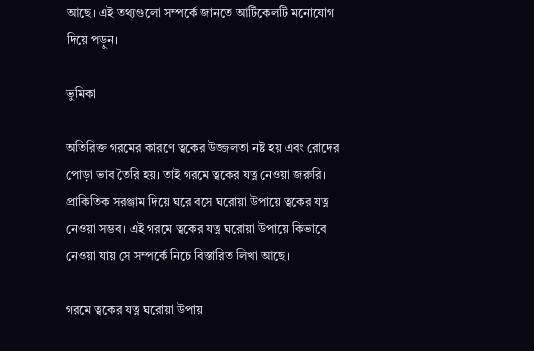আছে। এই তথ্যগুলো সম্পর্কে জানতে আর্টিকেলটি মনোযোগ দিয়ে পড়ুন।

ভুমিকা

অতিরিক্ত গরমের কারণে ত্বকের উজ্জলতা নষ্ট হয় এবং রোদের পোড়া ভাব তৈরি হয়। তাই গরমে ত্বকের যত্ন নেওয়া জরুরি। প্রাকিতিক সরঞ্জাম দিয়ে ঘরে বসে ঘরোয়া উপায়ে ত্বকের যত্ন নেওয়া সম্ভব। এই গরমে ত্বকের যত্ন ঘরোয়া উপায়ে কিভাবে নেওয়া যায় সে সম্পর্কে নিচে বিস্তারিত লিখা আছে।

গরমে ত্বকের যত্ন ঘরোয়া উপায়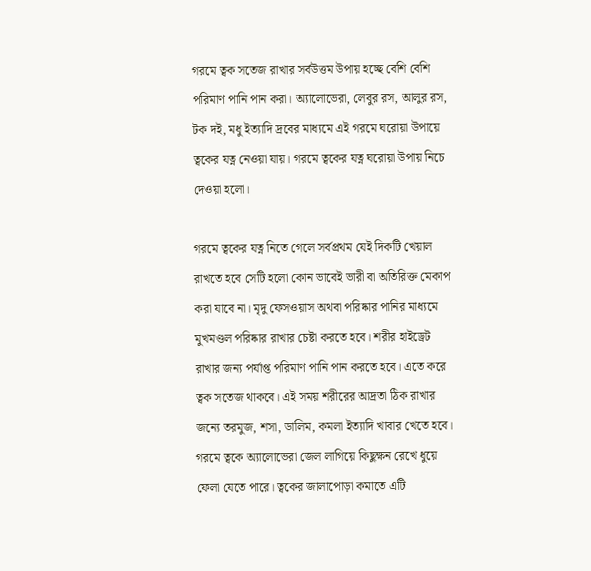গরমে ত্বক সতেজ রাখার সর্বউত্তম উপায় হচ্ছে বেশি বেশি পরিমাণ পানি পান করা। অ্যালোভেরা, লেবুর রস, আলুর রস, টক দই, মধু ইত্যাদি দ্রবের মাধ্যমে এই গরমে ঘরোয়া উপায়ে ত্বকের যত্ন নেওয়া যায়। গরমে ত্বকের যত্ন ঘরোয়া উপায় নিচে দেওয়া হলো।

গরমে ত্বকের যত্ন নিতে গেলে সর্বপ্রথম যেই দিকটি খেয়াল রাখতে হবে সেটি হলো কোন ভাবেই ভারী বা অতিরিক্ত মেকাপ করা যাবে না। মৃদু ফেসওয়াস অথবা পরিষ্কার পানির মাধ্যমে মুখমণ্ডল পরিষ্কার রাখার চেষ্টা করতে হবে। শরীর হাইড্রেট রাখার জন্য পর্যাপ্ত পরিমাণ পানি পান করতে হবে। এতে করে ত্বক সতেজ থাকবে। এই সময় শরীরের আদ্রতা ঠিক রাখার জন্যে তরমুজ, শসা, ডালিম, কমলা ইত্যাদি খাবার খেতে হবে। গরমে ত্বকে অ্যালোভেরা জেল লাগিয়ে কিছুক্ষন রেখে ধুয়ে ফেলা যেতে পারে। ত্বকের জালাপোড়া কমাতে এটি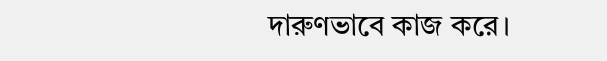দারুণভাবে কাজ করে।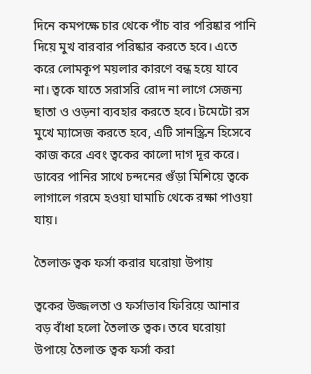দিনে কমপক্ষে চার থেকে পাঁচ বার পরিষ্কার পানি দিয়ে মুখ বারবার পরিষ্কার করতে হবে। এতে করে লোমকূপ ময়লার কারণে বন্ধ হয়ে যাবে না। ত্বকে যাতে সরাসরি রোদ না লাগে সেজন্য ছাতা ও ওড়না ব্যবহার করতে হবে। টমেটো রস মুখে ম্যাসেজ করতে হবে, এটি সানস্ক্রিন হিসেবে কাজ করে এবং ত্বকের কালো দাগ দূর করে। ডাবের পানির সাথে চন্দনের গুঁড়া মিশিয়ে ত্বকে লাগালে গরমে হওয়া ঘামাচি থেকে রক্ষা পাওয়া যায়।

তৈলাক্ত ত্বক ফর্সা করার ঘরোয়া উপায়

ত্বকের উজ্জলতা ও ফর্সাভাব ফিরিয়ে আনার বড় বাঁধা হলো তৈলাক্ত ত্বক। তবে ঘরোয়া উপায়ে তৈলাক্ত ত্বক ফর্সা করা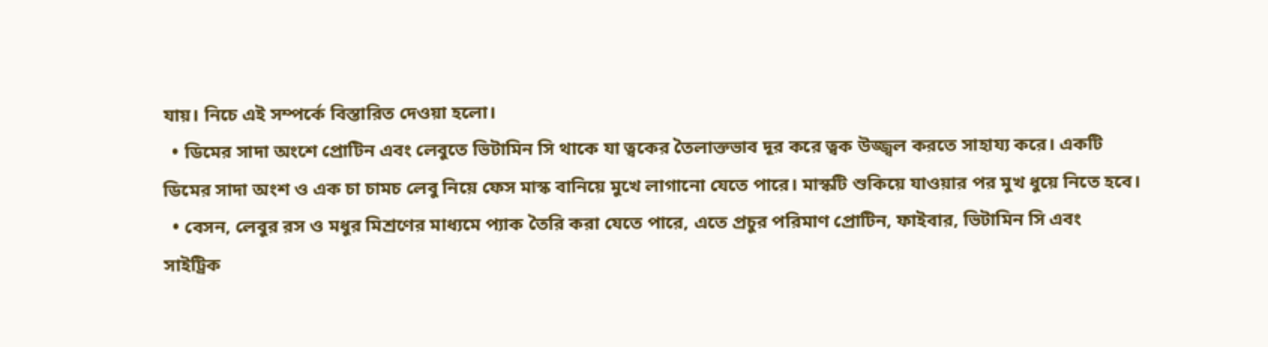যায়। নিচে এই সম্পর্কে বিস্তারিত দেওয়া হলো।
  • ডিমের সাদা অংশে প্রোটিন এবং লেবুতে ভিটামিন সি থাকে যা ত্বকের তৈলাক্তভাব দূর করে ত্বক উজ্জ্বল করতে সাহায্য করে। একটি ডিমের সাদা অংশ ও এক চা চামচ লেবু নিয়ে ফেস মাস্ক বানিয়ে মুখে লাগানো যেতে পারে। মাস্কটি শুকিয়ে যাওয়ার পর মুখ ধুয়ে নিতে হবে।
  • বেসন, লেবুর রস ও মধুর মিশ্রণের মাধ্যমে প্যাক তৈরি করা যেতে পারে, এতে প্রচুর পরিমাণ প্রোটিন, ফাইবার, ভিটামিন সি এবং সাইট্রিক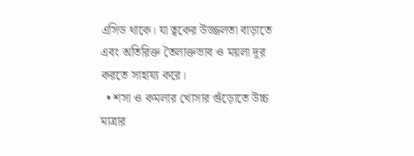এসিড থাকে। যা ত্বকের উজ্জলতা বাড়াতে এবং অতিরিক্ত তৈলাক্তভাব ও ময়লা দূর করতে সাহায্য করে।
  • শসা ও কমলার খোসার গুঁড়োতে উচ্চ মাত্রার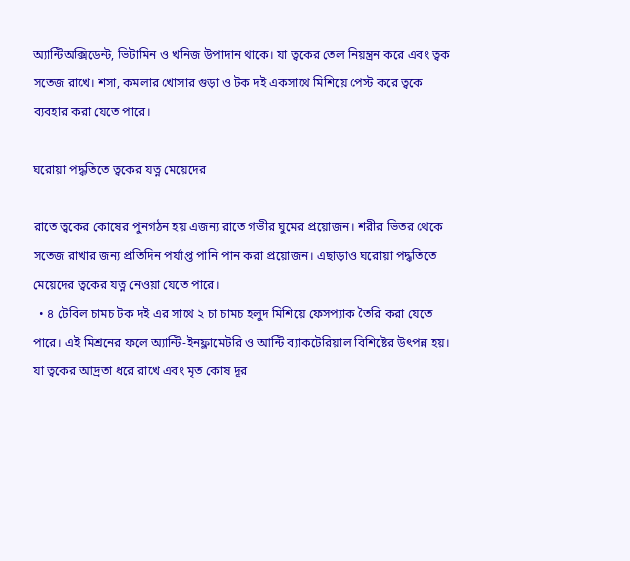অ্যান্টিঅক্সিডেন্ট, ভিটামিন ও খনিজ উপাদান থাকে। যা ত্বকের তেল নিয়ন্ত্রন করে এবং ত্বক সতেজ রাখে। শসা, কমলার খোসার গুড়া ও টক দই একসাথে মিশিয়ে পেস্ট করে ত্বকে ব্যবহার করা যেতে পারে।

ঘরোয়া পদ্ধতিতে ত্বকের যত্ন মেয়েদের

রাতে ত্বকের কোষের পুনগঠন হয় এজন্য রাতে গভীর ঘুমের প্রয়োজন। শরীর ভিতর থেকে সতেজ রাখার জন্য প্রতিদিন পর্যাপ্ত পানি পান করা প্রয়োজন। এছাড়াও ঘরোয়া পদ্ধতিতে মেয়েদের ত্বকের যত্ন নেওয়া যেতে পারে।
  • ৪ টেবিল চামচ টক দই এর সাথে ২ চা চামচ হলুদ মিশিয়ে ফেসপ্যাক তৈরি করা যেতে পারে। এই মিশ্রনের ফলে অ্যান্টি-ইনফ্লামেটরি ও আন্টি ব্যাকটেরিয়াল বিশিষ্টের উৎপন্ন হয়। যা ত্বকের আদ্রতা ধরে রাখে এবং মৃত কোষ দূর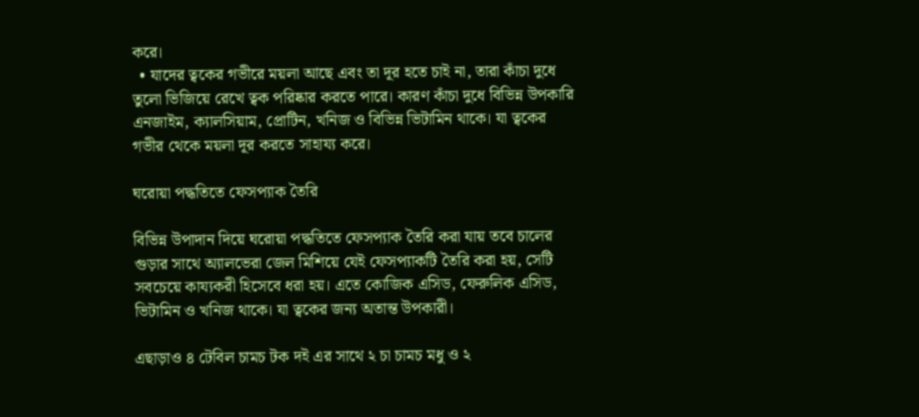করে।
  • যাদের ত্বকের গভীরে ময়লা আছে এবং তা দূর হতে চাই না, তারা কাঁচা দুধে তুলো ভিজিয়ে রেখে ত্বক পরিষ্কার করতে পারে। কারণ কাঁচা দুধে বিভিন্ন উপকারি এনজাইম, ক্যালসিয়াম, প্রোটিন, খনিজ ও বিভিন্ন ভিটামিন থাকে। যা ত্বকের গভীর থেকে ময়লা দূর করতে সাহায্য করে।

ঘরোয়া পদ্ধতিতে ফেসপ্যাক তৈরি

বিভিন্ন উপাদান দিয়ে ঘরোয়া পদ্ধতিতে ফেসপ্যাক তৈরি করা যায় তবে চালের গুড়ার সাথে অ্যালভেরা জেল মিশিয়ে যেই ফেসপ্যাকটি তৈরি করা হয়, সেটি সবচেয়ে কায্যকরী হিসেবে ধরা হয়। এতে কোজিক এসিড, ফেরুলিক এসিড, ভিটামিন ও খনিজ থাকে। যা ত্বকের জন্য অতান্ত উপকারী।

এছাড়াও ৪ টেবিল চামচ টক দই এর সাথে ২ চা চামচ মধু ও ২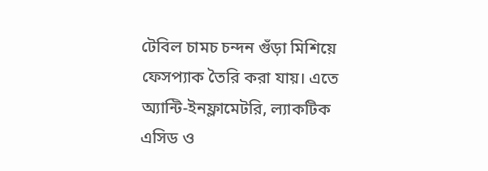টেবিল চামচ চন্দন গুঁড়া মিশিয়ে ফেসপ্যাক তৈরি করা যায়। এতে অ্যান্টি-ইনফ্লামেটরি, ল্যাকটিক এসিড ও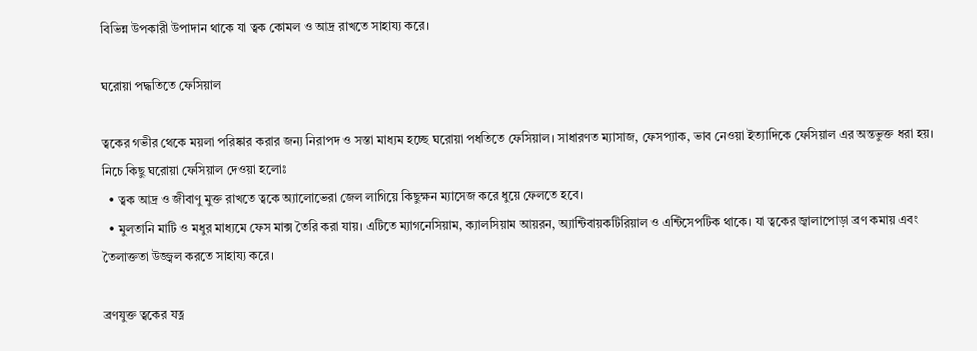বিভিন্ন উপকারী উপাদান থাকে যা ত্বক কোমল ও আদ্র রাখতে সাহায্য করে।

ঘরোয়া পদ্ধতিতে ফেসিয়াল

ত্বকের গভীর থেকে ময়লা পরিষ্কার করার জন্য নিরাপদ ও সস্তা মাধ্যম হচ্ছে ঘরোয়া পধতিতে ফেসিয়াল। সাধারণত ম্যাসাজ, ফেসপ্যাক, ভাব নেওয়া ইত্যাদিকে ফেসিয়াল এর অন্তভুক্ত ধরা হয়। নিচে কিছু ঘরোয়া ফেসিয়াল দেওয়া হলোঃ
  • ত্বক আদ্র ও জীবাণু মুক্ত রাখতে ত্বকে অ্যালোভেরা জেল লাগিয়ে কিছুক্ষন ম্যাসেজ করে ধুয়ে ফেলতে হবে।
  • মুলতানি মাটি ও মধুর মাধ্যমে ফেস মাক্স তৈরি করা যায়। এটিতে ম্যাগনেসিয়াম, ক্যালসিয়াম আয়রন, অ্যান্টিবায়কটিরিয়াল ও এন্টিসেপটিক থাকে। যা ত্বকের জ্বালাপোড়া ব্রণ কমায় এবং তৈলাক্ততা উজ্জ্বল করতে সাহায্য করে।

ব্রণযুক্ত ত্বকের যত্ন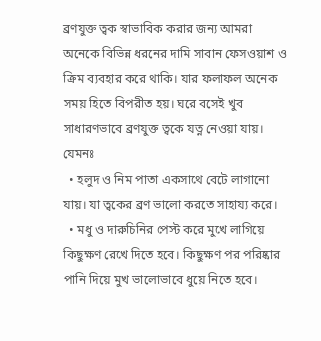ব্রণযুক্ত ত্বক স্বাভাবিক করার জন্য আমরা অনেকে বিভিন্ন ধরনের দামি সাবান ফেসওয়াশ ও ক্রিম ব্যবহার করে থাকি। যার ফলাফল অনেক সময় হিতে বিপরীত হয়। ঘরে বসেই খুব সাধারণভাবে ব্রণযুক্ত ত্বকে যত্ন নেওয়া যায়। যেমনঃ
  • হলুদ ও নিম পাতা একসাথে বেটে লাগানো যায়। যা ত্বকের ব্রণ ভালো করতে সাহায্য করে।
  • মধু ও দারুচিনির পেস্ট করে মুখে লাগিয়ে কিছুক্ষণ রেখে দিতে হবে। কিছুক্ষণ পর পরিষ্কার পানি দিয়ে মুখ ভালোভাবে ধুয়ে নিতে হবে।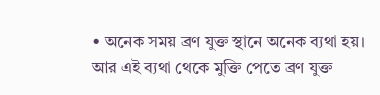• অনেক সময় ব্রণ যুক্ত স্থানে অনেক ব্যথা হয়। আর এই ব্যথা থেকে মুক্তি পেতে ব্রণ যুক্ত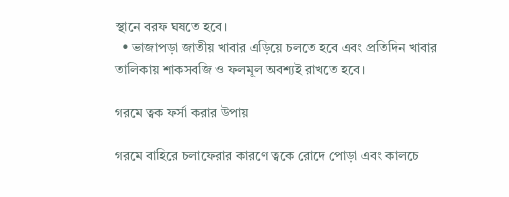স্থানে বরফ ঘষতে হবে।
  • ভাজাপড়া জাতীয় খাবার এড়িয়ে চলতে হবে এবং প্রতিদিন খাবার তালিকায় শাকসবজি ও ফলমূল অবশ্যই রাখতে হবে।

গরমে ত্বক ফর্সা করার উপায়

গরমে বাহিরে চলাফেরার কারণে ত্বকে রোদে পোড়া এবং কালচে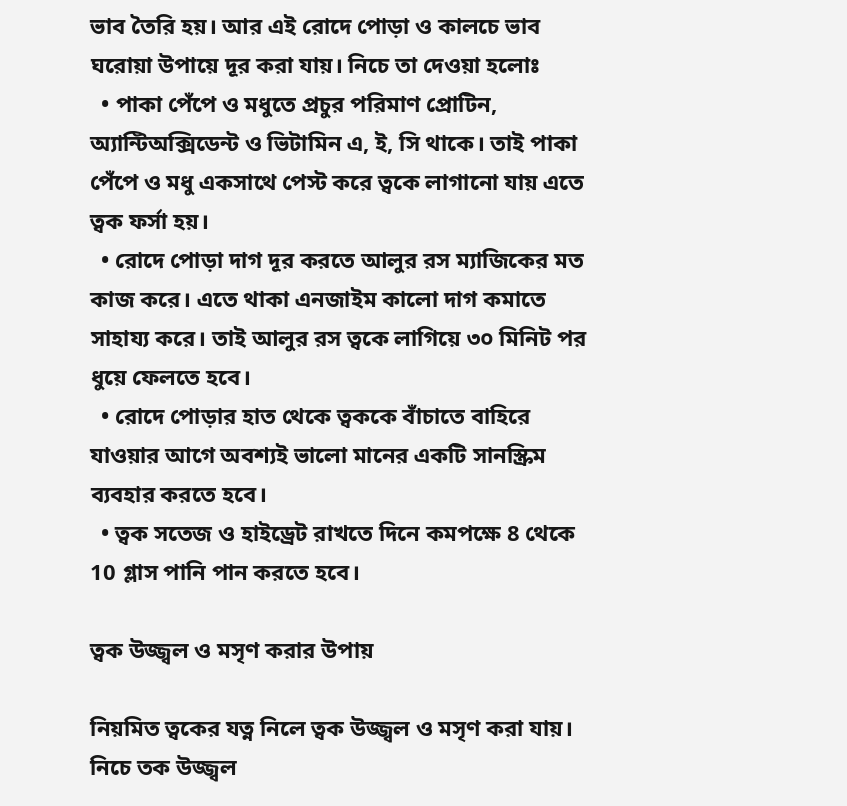ভাব তৈরি হয়। আর এই রোদে পোড়া ও কালচে ভাব ঘরোয়া উপায়ে দূর করা যায়। নিচে তা দেওয়া হলোঃ
  • পাকা পেঁপে ও মধুতে প্রচুর পরিমাণ প্রোটিন, অ্যান্টিঅক্সিডেন্ট ও ভিটামিন এ, ই, সি থাকে। তাই পাকা পেঁপে ও মধু একসাথে পেস্ট করে ত্বকে লাগানো যায় এতে ত্বক ফর্সা হয়।
  • রোদে পোড়া দাগ দূর করতে আলুর রস ম্যাজিকের মত কাজ করে। এতে থাকা এনজাইম কালো দাগ কমাতে সাহায্য করে। তাই আলুর রস ত্বকে লাগিয়ে ৩০ মিনিট পর ধুয়ে ফেলতে হবে।
  • রোদে পোড়ার হাত থেকে ত্বককে বাঁচাতে বাহিরে যাওয়ার আগে অবশ্যই ভালো মানের একটি সানস্ক্রিম ব্যবহার করতে হবে।
  • ত্বক সতেজ ও হাইড্রেট রাখতে দিনে কমপক্ষে 8 থেকে 10 গ্লাস পানি পান করতে হবে।

ত্বক উজ্জ্বল ও মসৃণ করার উপায়

নিয়মিত ত্বকের যত্ন নিলে ত্বক উজ্জ্বল ও মসৃণ করা যায়। নিচে তক উজ্জ্বল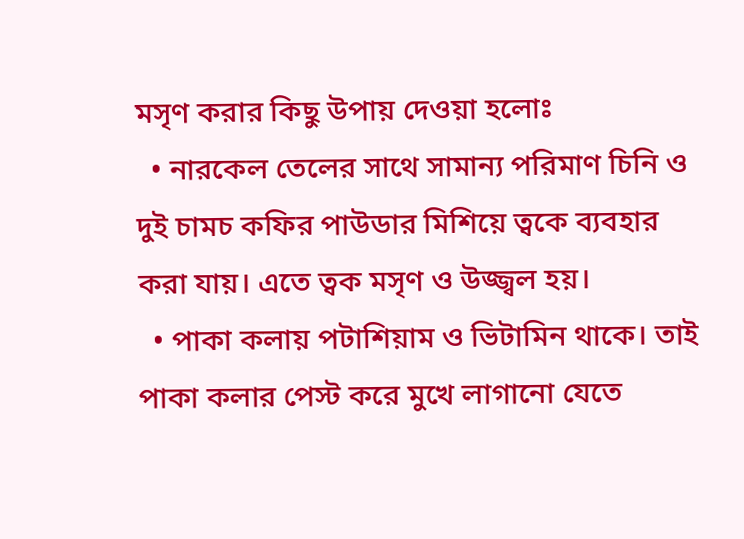মসৃণ করার কিছু উপায় দেওয়া হলোঃ
  • নারকেল তেলের সাথে সামান্য পরিমাণ চিনি ও দুই চামচ কফির পাউডার মিশিয়ে ত্বকে ব্যবহার করা যায়। এতে ত্বক মসৃণ ও উজ্জ্বল হয়।
  • পাকা কলায় পটাশিয়াম ও ভিটামিন থাকে। তাই পাকা কলার পেস্ট করে মুখে লাগানো যেতে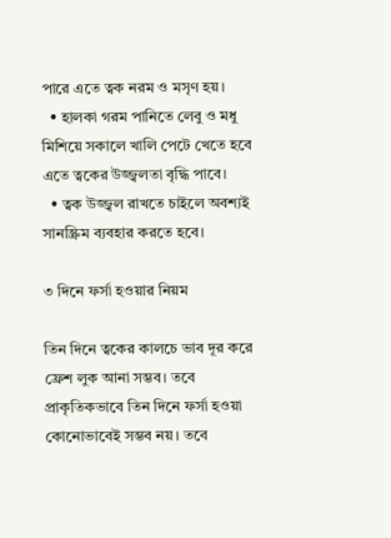পারে এতে ত্বক নরম ও মসৃণ হয়।
  • হালকা গরম পানিতে লেবু ও মধু মিশিয়ে সকালে খালি পেটে খেতে হবে এতে ত্বকের উজ্জ্বলতা বৃদ্ধি পাবে।
  • ত্বক উজ্জ্বল রাখতে চাইলে অবশ্যই সানস্ক্রিম ব্যবহার করতে হবে।

৩ দিনে ফর্সা হওয়ার নিয়ম

তিন দিনে ত্বকের কালচে ভাব দূর করে ফ্রেশ লুক আনা সম্ভব। তবে প্রাকৃতিকভাবে তিন দিনে ফর্সা হওয়া কোনোভাবেই সম্ভব নয়। তবে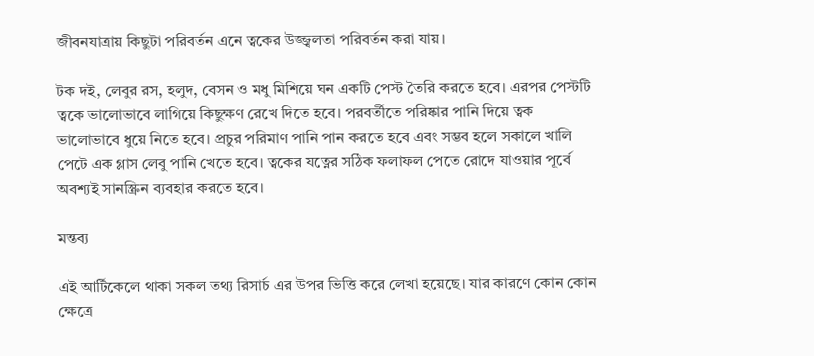জীবনযাত্রায় কিছুটা পরিবর্তন এনে ত্বকের উজ্জ্বলতা পরিবর্তন করা যায়।

টক দই, লেবুর রস, হলুদ, বেসন ও মধু মিশিয়ে ঘন একটি পেস্ট তৈরি করতে হবে। এরপর পেস্টটি ত্বকে ভালোভাবে লাগিয়ে কিছুক্ষণ রেখে দিতে হবে। পরবর্তীতে পরিষ্কার পানি দিয়ে ত্বক ভালোভাবে ধুয়ে নিতে হবে। প্রচুর পরিমাণ পানি পান করতে হবে এবং সম্ভব হলে সকালে খালি পেটে এক গ্লাস লেবু পানি খেতে হবে। ত্বকের যত্নের সঠিক ফলাফল পেতে রোদে যাওয়ার পূর্বে অবশ্যই সানস্ক্রিন ব্যবহার করতে হবে।

মন্তব্য

এই আর্টিকেলে থাকা সকল তথ্য রিসার্চ এর উপর ভিত্তি করে লেখা হয়েছে। যার কারণে কোন কোন ক্ষেত্রে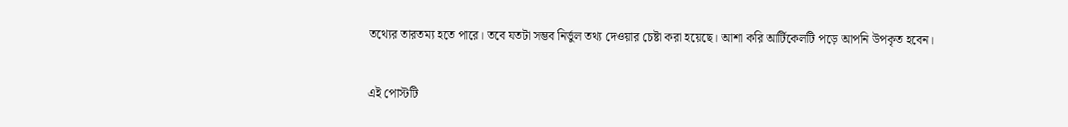তথ্যের তারতম্য হতে পারে। তবে যতটা সম্ভব নির্ভুল তথ্য দেওয়ার চেষ্টা করা হয়েছে। আশা করি আর্টিকেলটি পড়ে আপনি উপকৃত হবেন।

এই পোস্টটি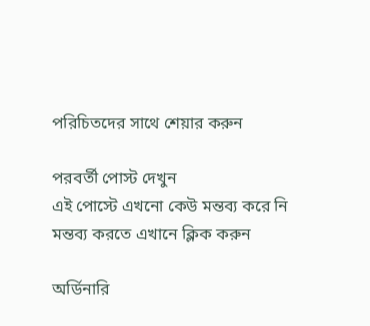পরিচিতদের সাথে শেয়ার করুন

পরবর্তী পোস্ট দেখুন
এই পোস্টে এখনো কেউ মন্তব্য করে নি
মন্তব্য করতে এখানে ক্লিক করুন

অর্ডিনারি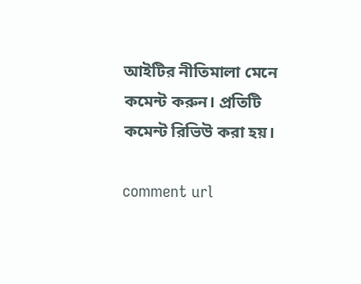আইটির নীতিমালা মেনে কমেন্ট করুন। প্রতিটি কমেন্ট রিভিউ করা হয়।

comment url